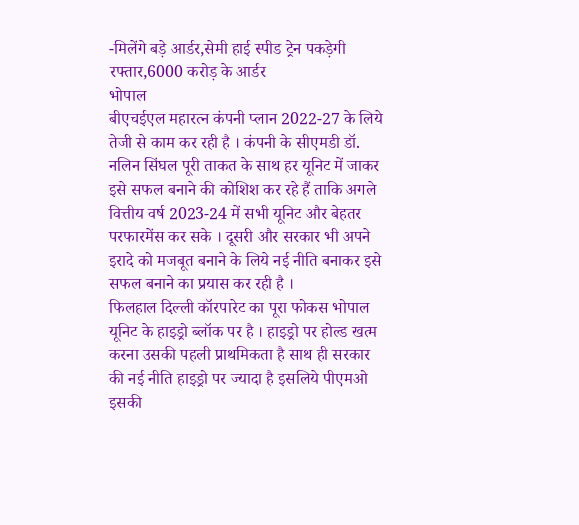-मिलेंगे बड़े आर्डर,सेमी हाई स्पीड ट्रेन पकड़ेगी रफ्तार,6000 करोड़ के आर्डर
भोपाल
बीएचईएल महारत्न कंपनी प्लान 2022-27 के लिये तेजी से काम कर रही है । कंपनी के सीएमडी डॉ. नलिन सिंघल पूरी ताकत के साथ हर यूनिट में जाकर इसे सफल बनाने की कोशिश कर रहे हैं ताकि अगले वित्तीय वर्ष 2023-24 में सभी यूनिट और बेहतर परफारमेंस कर सके । दूसरी और सरकार भी अपने इरादे को मजबूत बनाने के लिये नई नीति बनाकर इसे सफल बनाने का प्रयास कर रही है ।
फिलहाल दिल्ली कॉरपारेट का पूरा फोकस भोपाल यूनिट के हाइड्रो ब्लॉक पर है । हाइड्रो पर होल्ड खत्म करना उसकी पहली प्राथमिकता है साथ ही सरकार की नई नीति हाइड्रो पर ज्यादा है इसलिये पीएमओ इसकी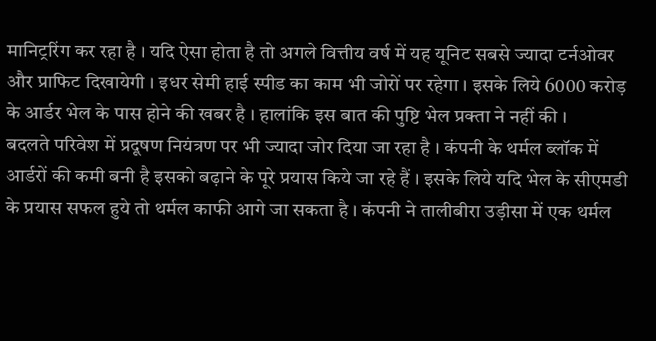मानिट्ररिंग कर रहा है । यदि ऐसा होता है तो अगले वित्तीय वर्ष में यह यूनिट सबसे ज्यादा टर्नओवर और प्राफिट दिखायेगी । इधर सेमी हाई स्पीड का काम भी जोरों पर रहेगा । इसके लिये 6000 करोड़ के आर्डर भेल के पास होने की खबर है । हालांकि इस बात की पुष्टि भेल प्रक्ता ने नहीं की ।
बदलते परिवेश में प्रदूषण नियंत्रण पर भी ज्यादा जोर दिया जा रहा है । कंपनी के थर्मल ब्लॉक में आर्डरों की कमी बनी है इसको बढ़ाने के पूरे प्रयास किये जा रहे हैं । इसके लिये यदि भेल के सीएमडी के प्रयास सफल हुये तो थर्मल काफी आगे जा सकता है । कंपनी ने तालीबीरा उड़ीसा में एक थर्मल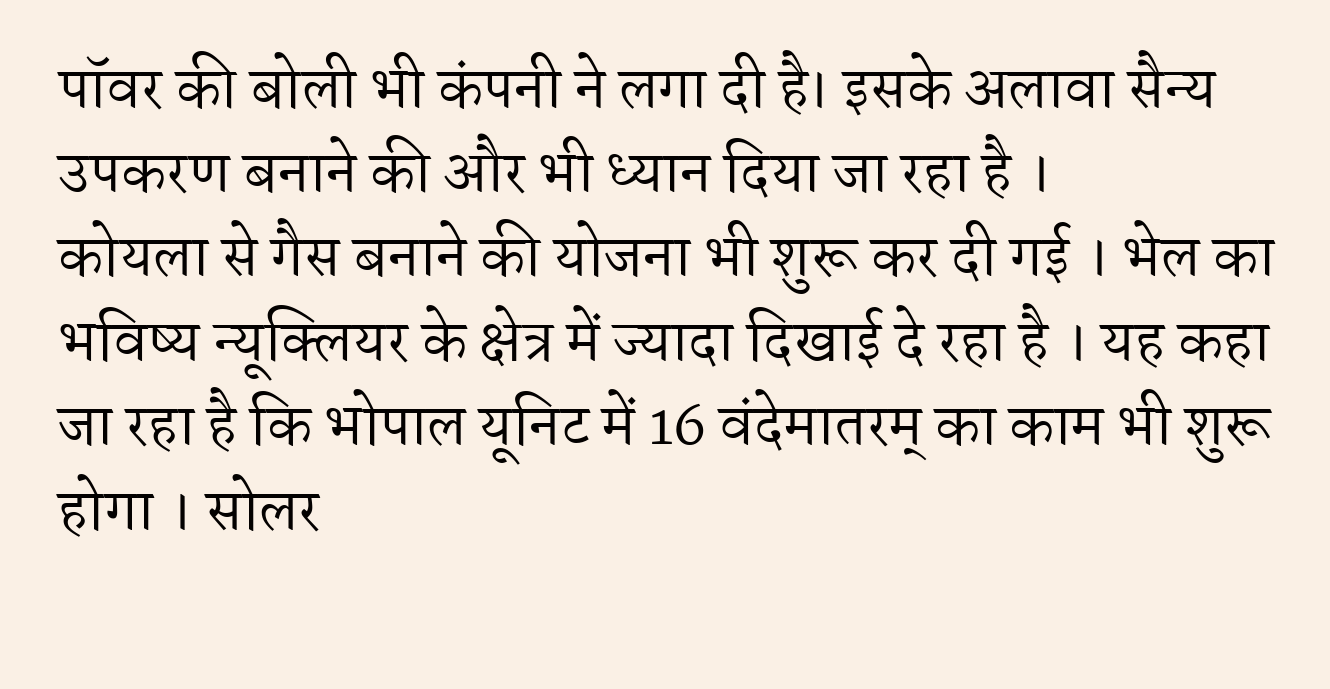पॉवर की बोली भी कंपनी ने लगा दी है। इसके अलावा सैन्य उपकरण बनाने की और भी ध्यान दिया जा रहा है ।
कोयला से गैस बनाने की योजना भी शुरू कर दी गई । भेल का भविष्य न्यूक्लियर के क्षेत्र में ज्यादा दिखाई दे रहा है । यह कहा जा रहा है कि भोपाल यूनिट में 16 वंदेमातरम् का काम भी शुरू होगा । सोलर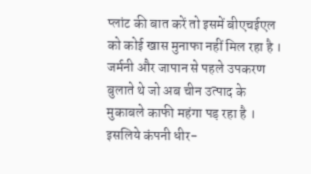प्लांट की बात करें तो इसमें बीएचईएल को कोई खास मुनाफा नहीं मिल रहा है । जर्मनी और जापान से पहले उपकरण बुलाते थे जो अब चीन उत्पाद के मुकाबले काफी महंगा पड़ रहा है । इसलिये कंपनी धीर-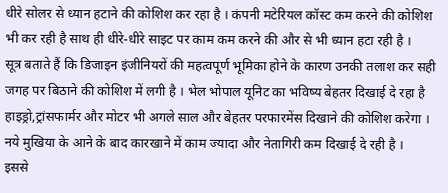धीरे सोलर से ध्यान हटाने की कोशिश कर रहा है । कंपनी मटेरियल कॉस्ट कम करने की कोशिश भी कर रही है साथ ही धीरे-धीरे साइट पर काम कम करने की और से भी ध्यान हटा रही है ।
सूत्र बताते हैं कि डिजाइन इंजीनियरों की महत्वपूर्ण भूमिका होने के कारण उनकी तलाश कर सही जगह पर बिठाने की कोशिश में लगी है । भेल भोपाल यूनिट का भविष्य बेहतर दिखाई दे रहा है हाइड्रो,ट्रांसफार्मर और मोटर भी अगले साल और बेहतर परफारमेंस दिखाने की कोशिश करेगा । नये मुखिया के आने के बाद कारखाने में काम ज्यादा और नेतागिरी कम दिखाई दे रही है ।
इससे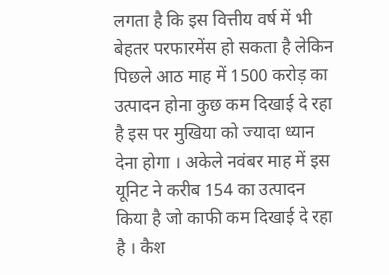लगता है कि इस वित्तीय वर्ष में भी बेहतर परफारमेंस हो सकता है लेकिन पिछले आठ माह में 1500 करोड़ का उत्पादन होना कुछ कम दिखाई दे रहा है इस पर मुखिया को ज्यादा ध्यान देना होगा । अकेले नवंबर माह में इस यूनिट ने करीब 154 का उत्पादन किया है जो काफी कम दिखाई दे रहा है । कैश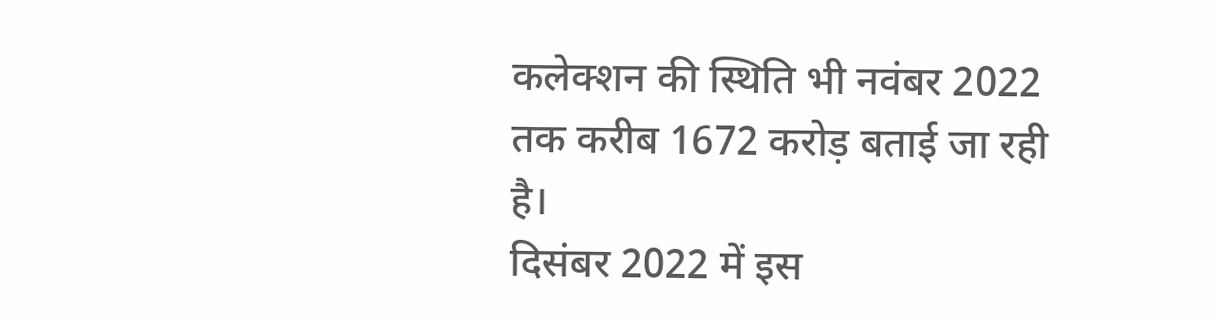कलेक्शन की स्थिति भी नवंबर 2022 तक करीब 1672 करोड़ बताई जा रही है।
दिसंबर 2022 में इस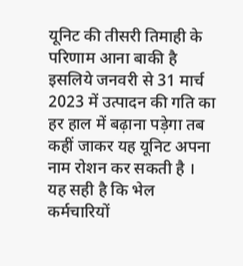यूनिट की तीसरी तिमाही के परिणाम आना बाकी है इसलिये जनवरी से 31 मार्च 2023 में उत्पादन की गति का हर हाल में बढ़ाना पड़ेगा तब कहीं जाकर यह यूनिट अपना नाम रोशन कर सकती है । यह सही है कि भेल कर्मचारियों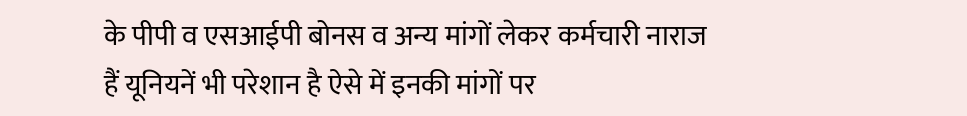के पीपी व एसआईपी बोनस व अन्य मांगों लेकर कर्मचारी नाराज हैं यूनियनें भी परेशान है ऐसे में इनकी मांगों पर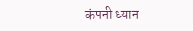कंपनी ध्यान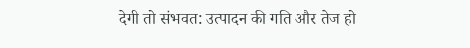देगी तो संभवत: उत्पादन की गति और तेज हो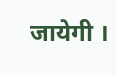जायेगी ।